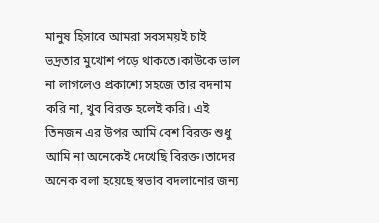মানুষ হিসাবে আমরা সবসময়ই চাই ভদ্রতার মুখোশ পড়ে থাকতে।কাউকে ভাল না লাগলেও প্রকাশ্যে সহজে তার বদনাম করি না, খুব বিরক্ত হলেই করি। এই তিনজন এর উপর আমি বেশ বিরক্ত শুধু আমি না অনেকেই দেখেছি বিরক্ত।তাদের অনেক বলা হয়েছে স্বভাব বদলানোর জন্য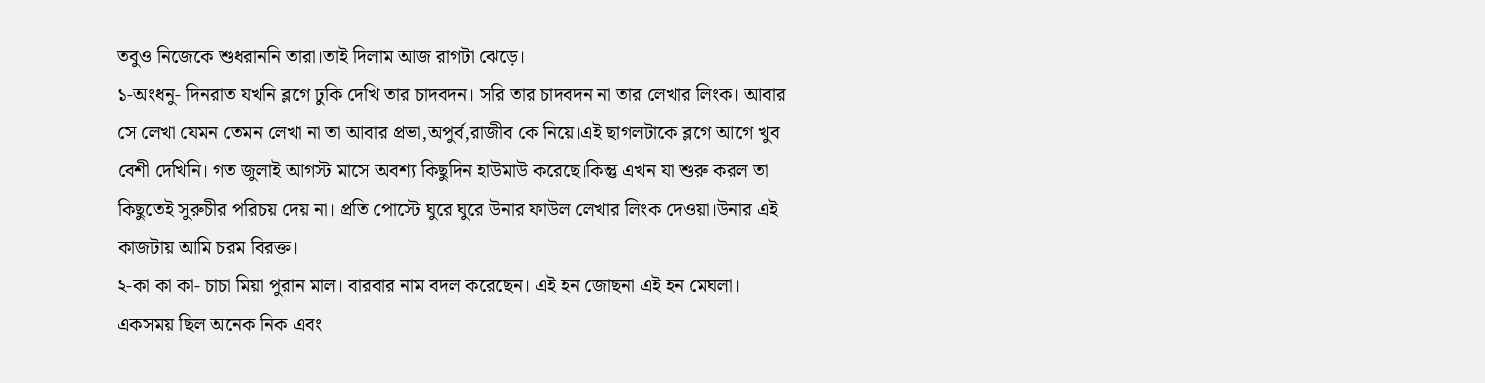তবুও নিজেকে শুধরাননি তারা।তাই দিলাম আজ রাগটা ঝেড়ে।
১-অংধনু- দিনরাত যখনি ব্লগে ঢুকি দেখি তার চাদবদন। সরি তার চাদবদন না তার লেখার লিংক। আবার সে লেখা যেমন তেমন লেখা না তা আবার প্রভা,অপুর্ব,রাজীব কে নিয়ে।এই ছাগলটাকে ব্লগে আগে খুব বেশী দেখিনি। গত জুলাই আগস্ট মাসে অবশ্য কিছুদিন হাউমাউ করেছে।কিন্তু এখন যা শুরু করল তা কিছুতেই সুরুচীর পরিচয় দেয় না। প্রতি পোস্টে ঘুরে ঘুরে উনার ফাউল লেখার লিংক দেওয়া।উনার এই কাজটায় আমি চরম বিরক্ত।
২-কা কা কা- চাচা মিয়া পুরান মাল। বারবার নাম বদল করেছেন। এই হন জোছনা এই হন মেঘলা। একসময় ছিল অনেক নিক এবং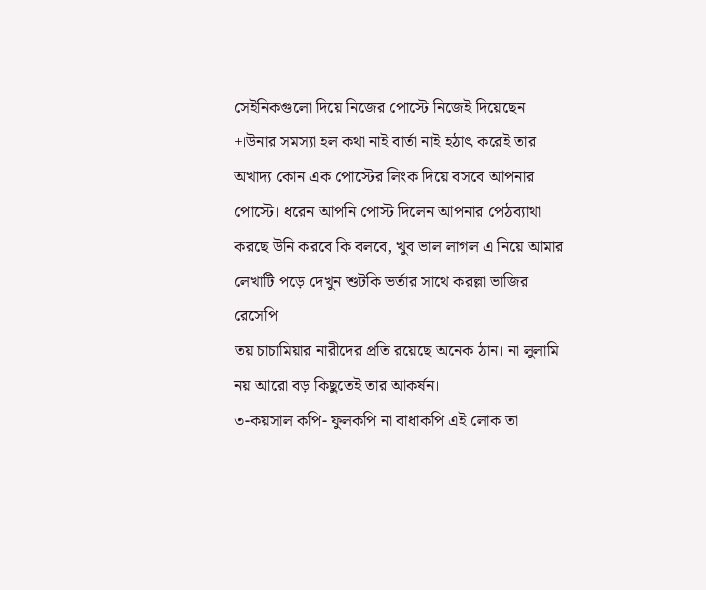সেইনিকগুলো দিয়ে নিজের পোস্টে নিজেই দিয়েছেন +।উনার সমস্যা হল কথা নাই বার্তা নাই হঠাৎ করেই তার অখাদ্য কোন এক পোস্টের লিংক দিয়ে বসবে আপনার পোস্টে। ধরেন আপনি পোস্ট দিলেন আপনার পেঠব্যাথা করছে উনি করবে কি বলবে, খুব ভাল লাগল এ নিয়ে আমার লেখাটি পড়ে দেখুন শুটকি ভর্তার সাথে করল্লা ভাজির রেসেপি
তয় চাচামিয়ার নারীদের প্রতি রয়েছে অনেক ঠান। না লুলামি নয় আরো বড় কিছুতেই তার আকর্ষন।
৩-কয়সাল কপি- ফুলকপি না বাধাকপি এই লোক তা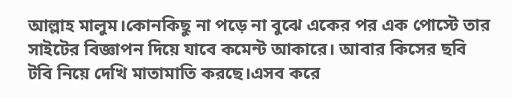আল্লাহ মালুম।কোনকিছু না পড়ে না বুঝে একের পর এক পোস্টে তার সাইটের বিজ্ঞাপন দিয়ে যাবে কমেন্ট আকারে। আবার কিসের ছবি টবি নিয়ে দেখি মাতামাতি করছে।এসব করে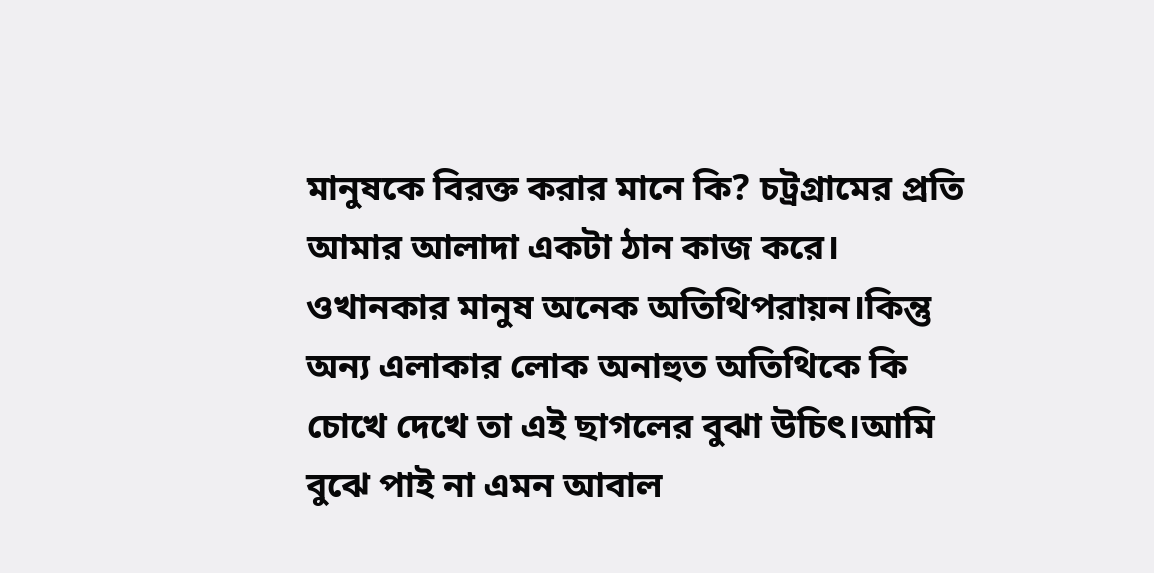মানুষকে বিরক্ত করার মানে কি? চট্রগ্রামের প্রতি আমার আলাদা একটা ঠান কাজ করে। ওখানকার মানুষ অনেক অতিথিপরায়ন।কিন্তু অন্য এলাকার লোক অনাহুত অতিথিকে কি চোখে দেখে তা এই ছাগলের বুঝা উচিৎ।আমি বুঝে পাই না এমন আবাল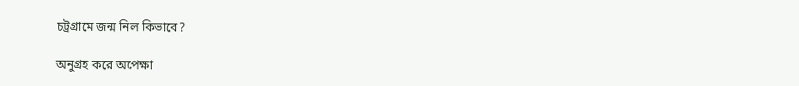চট্রগ্রামে জন্ম নিল কিভাবে?

অনুগ্রহ করে অপেক্ষা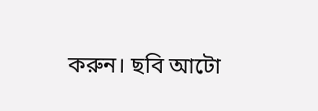করুন। ছবি আটো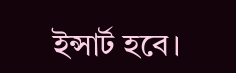ইন্সার্ট হবে।